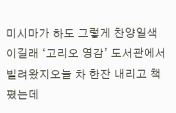미시마가 하도 그렇게 찬양일색이길래 ‘고리오 영감’ 도서관에서 빌려왔지오늘 차 한잔 내리고 책 폈는데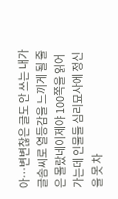아…변변찮은 글도 안 쓰는 내가 글솜씨로 열등감을 느끼게 될 줄은 몰랐네이제야 100쪽을 읽어가는데 인물들 심리묘사에 정신을 못 차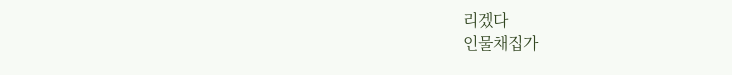리겠다
인물채집가